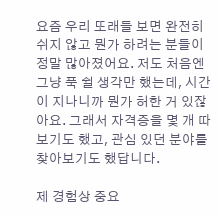요즘 우리 또래들 보면 완전히 쉬지 않고 뭔가 하려는 분들이 정말 많아졌어요. 저도 처음엔 그냥 푹 쉴 생각만 했는데, 시간이 지나니까 뭔가 허한 거 있잖아요. 그래서 자격증을 몇 개 따보기도 했고, 관심 있던 분야를 찾아보기도 했답니다.

제 경험상 중요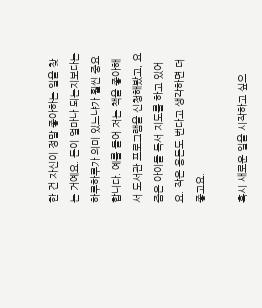한 건 자신이 정말 좋아하는 일을 찾는 거예요. 돈이 얼마나 되는지보다는 하루하루가 의미 있느냐가 훨씬 중요합니다. 예를 들어 저는 책을 좋아해서 도서관 프로그램을 신청해봤고, 요즘은 아이들 독서 지도를 하고 있어요. 작은 용돈도 번다고 생각하면 더 좋고요.

혹시 새로운 일을 시작하고 싶으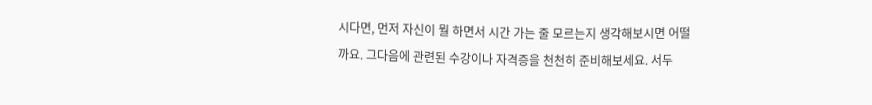시다면, 먼저 자신이 뭘 하면서 시간 가는 줄 모르는지 생각해보시면 어떨까요. 그다음에 관련된 수강이나 자격증을 천천히 준비해보세요. 서두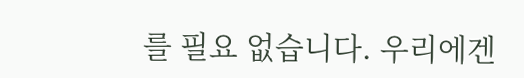를 필요 없습니다. 우리에겐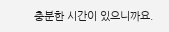충분한 시간이 있으니까요.